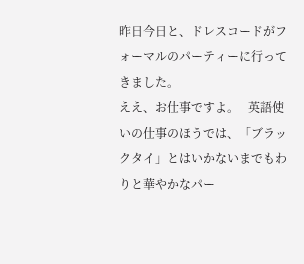昨日今日と、ドレスコードがフォーマルのパーティーに行ってきました。
ええ、お仕事ですよ。   英語使いの仕事のほうでは、「ブラックタイ」とはいかないまでもわりと華やかなパー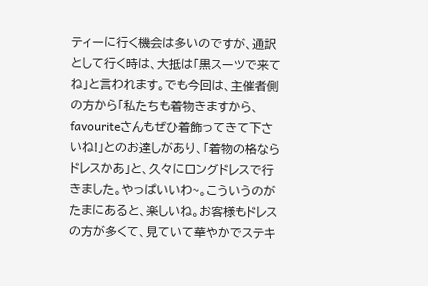ティーに行く機会は多いのですが、通訳として行く時は、大抵は「黒スーツで来てね」と言われます。でも今回は、主催者側の方から「私たちも着物きますから、favouriteさんもぜひ着飾ってきて下さいね!」とのお達しがあり、「着物の格ならドレスかあ」と、久々にロングドレスで行きました。やっぱいいわ~。こういうのがたまにあると、楽しいね。お客様もドレスの方が多くて、見ていて華やかでステキ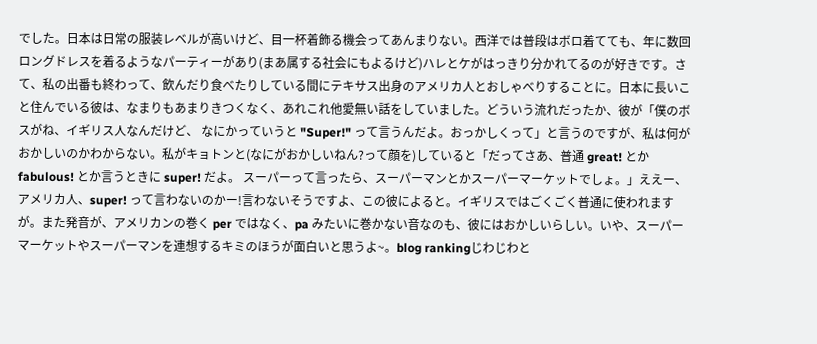でした。日本は日常の服装レベルが高いけど、目一杯着飾る機会ってあんまりない。西洋では普段はボロ着てても、年に数回ロングドレスを着るようなパーティーがあり(まあ属する社会にもよるけど)ハレとケがはっきり分かれてるのが好きです。さて、私の出番も終わって、飲んだり食べたりしている間にテキサス出身のアメリカ人とおしゃべりすることに。日本に長いこと住んでいる彼は、なまりもあまりきつくなく、あれこれ他愛無い話をしていました。どういう流れだったか、彼が「僕のボスがね、イギリス人なんだけど、 なにかっていうと "Super!" って言うんだよ。おっかしくって」と言うのですが、私は何がおかしいのかわからない。私がキョトンと(なにがおかしいねん?って顔を)していると「だってさあ、普通 great! とか fabulous! とか言うときに super! だよ。 スーパーって言ったら、スーパーマンとかスーパーマーケットでしょ。」ええー、アメリカ人、super! って言わないのかー!言わないそうですよ、この彼によると。イギリスではごくごく普通に使われますが。また発音が、アメリカンの巻く per ではなく、pa みたいに巻かない音なのも、彼にはおかしいらしい。いや、スーパーマーケットやスーパーマンを連想するキミのほうが面白いと思うよ~。blog rankingじわじわと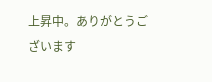上昇中。ありがとうございます